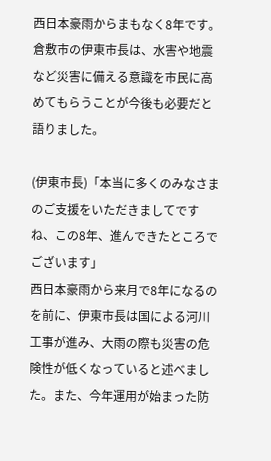西日本豪雨からまもなく8年です。倉敷市の伊東市長は、水害や地震など災害に備える意識を市民に高めてもらうことが今後も必要だと語りました。

(伊東市長)「本当に多くのみなさまのご支援をいただきましてですね、この8年、進んできたところでございます」
西日本豪雨から来月で8年になるのを前に、伊東市長は国による河川工事が進み、大雨の際も災害の危険性が低くなっていると述べました。また、今年運用が始まった防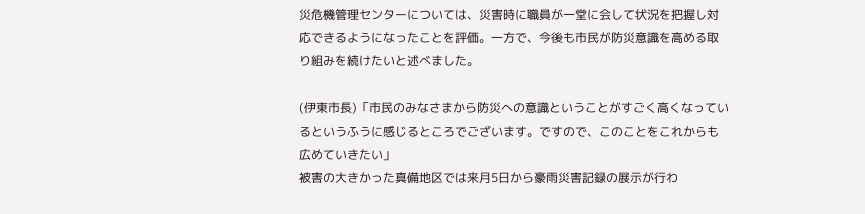災危機管理センターについては、災害時に職員が一堂に会して状況を把握し対応できるようになったことを評価。一方で、今後も市民が防災意識を高める取り組みを続けたいと述べました。

(伊東市長)「市民のみなさまから防災への意識ということがすごく高くなっているというふうに感じるところでございます。ですので、このことをこれからも広めていきたい」
被害の大きかった真備地区では来月5日から豪雨災害記録の展示が行わ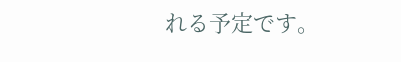れる予定です。